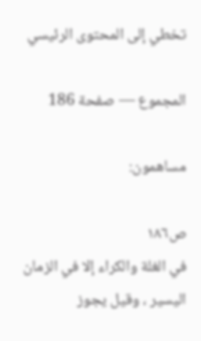تخطي إلى المحتوى الرئيسي

المجموع — صفحة 186

مساهمون:

ص١٨٦
في الغلة والكراء إلا في الزمان اليسير ، وقيل يجوز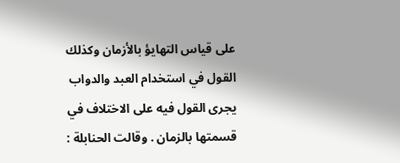على قياس التهايؤ بالأزمان وكذلك القول في استخدام العبد والدواب يجرى القول فيه على الاختلاف في قسمتها بالزمان . وقالت الحنابلة :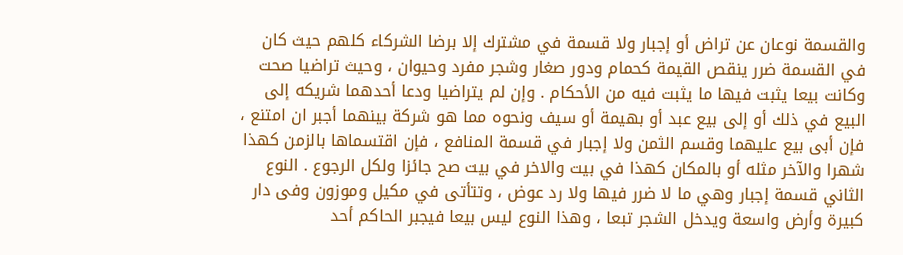والقسمة نوعان عن تراض أو إجبار ولا قسمة في مشترك إلا برضا الشركاء كلهم حيث كان في القسمة ضرر ينقص القيمة كحمام ودور صغار وشجر مفرد وحيوان ، وحيث تراضيا صحت وكانت بيعا يثبت فيها ما يثبت فيه من الأحكام . وإن لم يتراضيا ودعا أحدهما شريكه إلى البيع في ذلك أو إلى بيع عبد أو بهيمة أو سيف ونحوه مما هو شركة بينهما أجبر ان امتنع ، فإن أبى بيع عليهما وقسم الثمن ولا إجبار في قسمة المنافع ، فإن اقتسماها بالزمن كهذا شهرا والآخر مثله أو بالمكان كهذا في بيت والاخر في بيت صح جائزا ولكل الرجوع . النوع الثاني قسمة إجبار وهي ما لا ضرر فيها ولا رد عوض ، وتتأتى في مكيل وموزون وفى دار كبيرة وأرض واسعة ويدخل الشجر تبعا ، وهذا النوع ليس بيعا فيجبر الحاكم أحد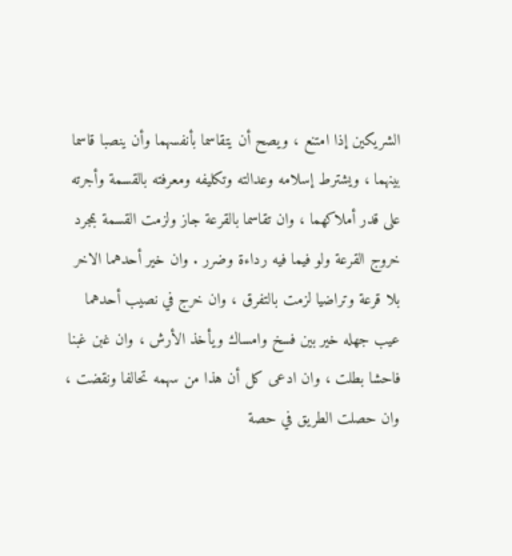الشريكين إذا امتنع ، ويصح أن يتقاسما بأنفسهما وأن ينصبا قاسما بينهما ، ويشترط إسلامه وعدالته وتكليفه ومعرفته بالقسمة وأجرته على قدر أملاكهما ، وان تقاسما بالقرعة جاز ولزمت القسمة بمجرد خروج القرعة ولو فيما فيه رداءة وضرر . وان خير أحدهما الاخر بلا قرعة وتراضيا لزمت بالتفرق ، وان خرج في نصيب أحدهما عيب جهله خير بين فسخ وامساك ويأخذ الأرش ، وان غبن غبنا فاحشا بطلت ، وان ادعى كل أن هذا من سهمه تحالفا ونقضت ، وان حصلت الطريق في حصة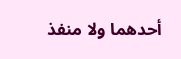أحدهما ولا منفذ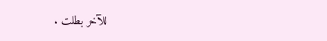للآخر بطلت .